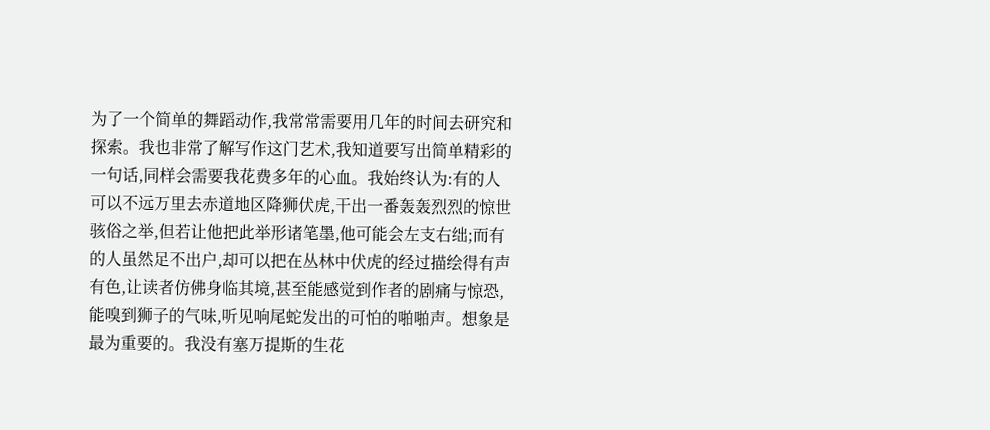为了一个简单的舞蹈动作,我常常需要用几年的时间去研究和探索。我也非常了解写作这门艺术,我知道要写出简单精彩的一句话,同样会需要我花费多年的心血。我始终认为:有的人可以不远万里去赤道地区降狮伏虎,干出一番轰轰烈烈的惊世骇俗之举,但若让他把此举形诸笔墨,他可能会左支右绌;而有的人虽然足不出户,却可以把在丛林中伏虎的经过描绘得有声有色,让读者仿佛身临其境,甚至能感觉到作者的剧痛与惊恐,能嗅到狮子的气味,听见响尾蛇发出的可怕的啪啪声。想象是最为重要的。我没有塞万提斯的生花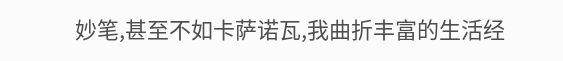妙笔,甚至不如卡萨诺瓦,我曲折丰富的生活经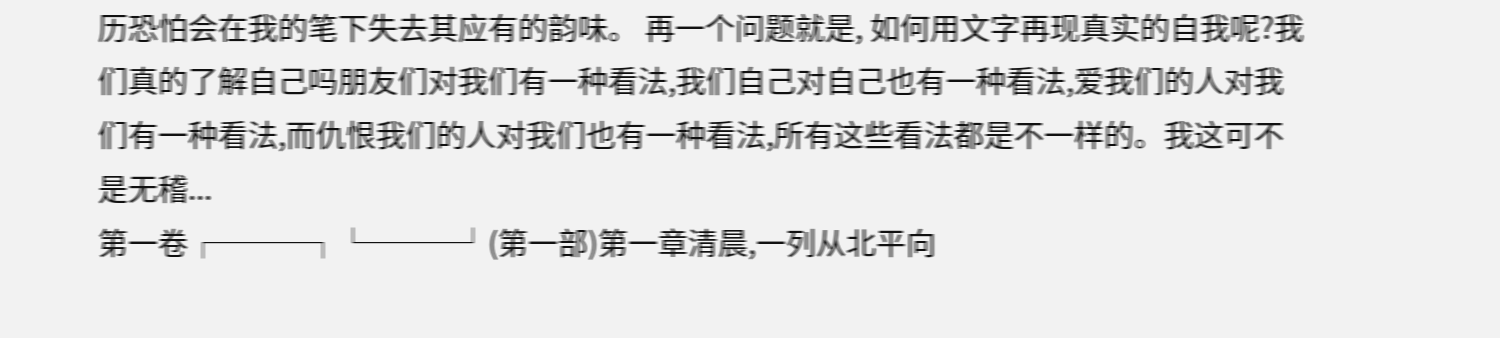历恐怕会在我的笔下失去其应有的韵味。 再一个问题就是, 如何用文字再现真实的自我呢?我们真的了解自己吗朋友们对我们有一种看法,我们自己对自己也有一种看法,爱我们的人对我们有一种看法,而仇恨我们的人对我们也有一种看法,所有这些看法都是不一样的。我这可不是无稽...
第一卷┌───┐└───┘(第一部)第一章清晨,一列从北平向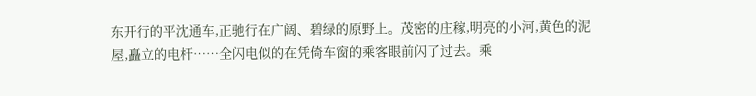东开行的平沈通车,正驰行在广阔、碧绿的原野上。茂密的庄稼,明亮的小河,黄色的泥屋,矗立的电杆……全闪电似的在凭倚车窗的乘客眼前闪了过去。乘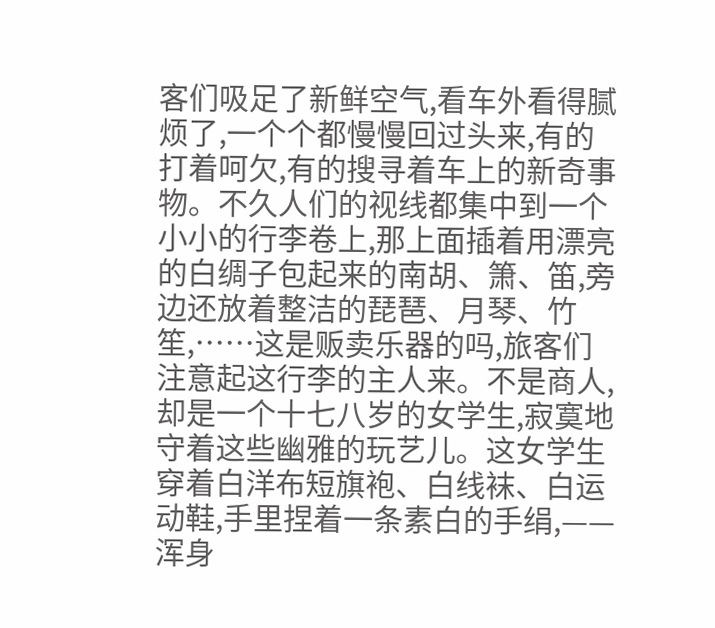客们吸足了新鲜空气,看车外看得腻烦了,一个个都慢慢回过头来,有的打着呵欠,有的搜寻着车上的新奇事物。不久人们的视线都集中到一个小小的行李卷上,那上面插着用漂亮的白绸子包起来的南胡、箫、笛,旁边还放着整洁的琵琶、月琴、竹笙,……这是贩卖乐器的吗,旅客们注意起这行李的主人来。不是商人,却是一个十七八岁的女学生,寂寞地守着这些幽雅的玩艺儿。这女学生穿着白洋布短旗袍、白线袜、白运动鞋,手里捏着一条素白的手绢,——浑身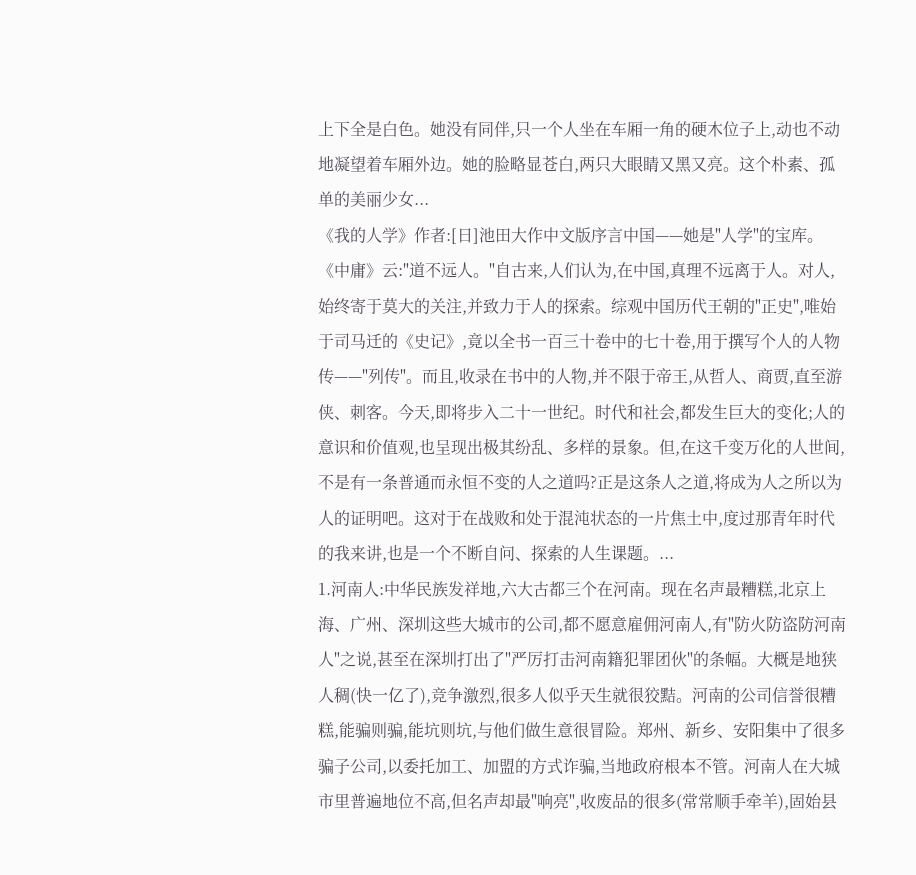上下全是白色。她没有同伴,只一个人坐在车厢一角的硬木位子上,动也不动地凝望着车厢外边。她的脸略显苍白,两只大眼睛又黑又亮。这个朴素、孤单的美丽少女...
《我的人学》作者:[日]池田大作中文版序言中国——她是"人学"的宝库。《中庸》云:"道不远人。"自古来,人们认为,在中国,真理不远离于人。对人,始终寄于莫大的关注,并致力于人的探索。综观中国历代王朝的"正史",唯始于司马迁的《史记》,竟以全书一百三十卷中的七十卷,用于撰写个人的人物传——"列传"。而且,收录在书中的人物,并不限于帝王,从哲人、商贾,直至游侠、刺客。今天,即将步入二十一世纪。时代和社会,都发生巨大的变化;人的意识和价值观,也呈现出极其纷乱、多样的景象。但,在这千变万化的人世间,不是有一条普通而永恒不变的人之道吗?正是这条人之道,将成为人之所以为人的证明吧。这对于在战败和处于混沌状态的一片焦土中,度过那青年时代的我来讲,也是一个不断自问、探索的人生课题。...
1.河南人:中华民族发祥地,六大古都三个在河南。现在名声最糟糕,北京上海、广州、深圳这些大城市的公司,都不愿意雇佣河南人,有"防火防盗防河南人"之说,甚至在深圳打出了"严厉打击河南籍犯罪团伙"的条幅。大概是地狭人稠(快一亿了),竞争激烈,很多人似乎天生就很狡黠。河南的公司信誉很糟糕,能骗则骗,能坑则坑,与他们做生意很冒险。郑州、新乡、安阳集中了很多骗子公司,以委托加工、加盟的方式诈骗,当地政府根本不管。河南人在大城市里普遍地位不高,但名声却最"响亮",收废品的很多(常常顺手牵羊),固始县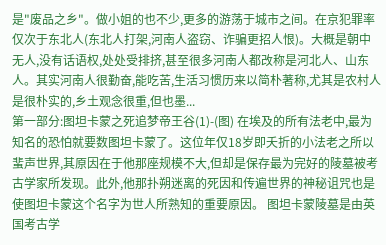是"废品之乡"。做小姐的也不少,更多的游荡于城市之间。在京犯罪率仅次于东北人(东北人打架,河南人盗窃、诈骗更招人恨)。大概是朝中无人,没有话语权,处处受排挤,甚至很多河南人都改称是河北人、山东人。其实河南人很勤奋,能吃苦,生活习惯历来以简朴著称,尤其是农村人是很朴实的,乡土观念很重,但也墨...
第一部分:图坦卡蒙之死追梦帝王谷(1)-(图) 在埃及的所有法老中,最为知名的恐怕就要数图坦卡蒙了。这位年仅18岁即夭折的小法老之所以蜚声世界,其原因在于他那座规模不大,但却是保存最为完好的陵墓被考古学家所发现。此外,他那扑朔迷离的死因和传遍世界的神秘诅咒也是使图坦卡蒙这个名字为世人所熟知的重要原因。 图坦卡蒙陵墓是由英国考古学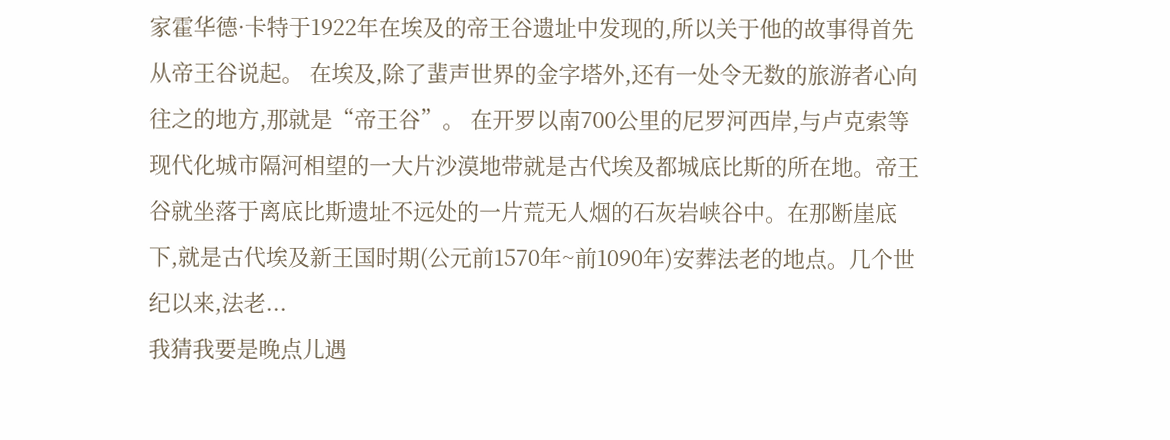家霍华德·卡特于1922年在埃及的帝王谷遗址中发现的,所以关于他的故事得首先从帝王谷说起。 在埃及,除了蜚声世界的金字塔外,还有一处令无数的旅游者心向往之的地方,那就是“帝王谷”。 在开罗以南700公里的尼罗河西岸,与卢克索等现代化城市隔河相望的一大片沙漠地带就是古代埃及都城底比斯的所在地。帝王谷就坐落于离底比斯遗址不远处的一片荒无人烟的石灰岩峡谷中。在那断崖底下,就是古代埃及新王国时期(公元前1570年~前1090年)安葬法老的地点。几个世纪以来,法老...
我猜我要是晚点儿遇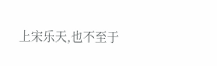上宋乐天,也不至于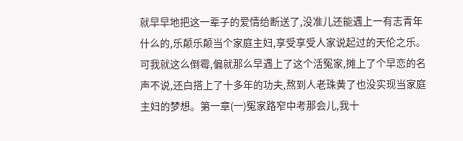就早早地把这一辈子的爱情给断送了,没准儿还能遇上一有志青年什么的,乐颠乐颠当个家庭主妇,享受享受人家说起过的天伦之乐。可我就这么倒霉,偏就那么早遇上了这个活冤家,摊上了个早恋的名声不说,还白搭上了十多年的功夫,熬到人老珠黄了也没实现当家庭主妇的梦想。第一章(一)冤家路窄中考那会儿,我十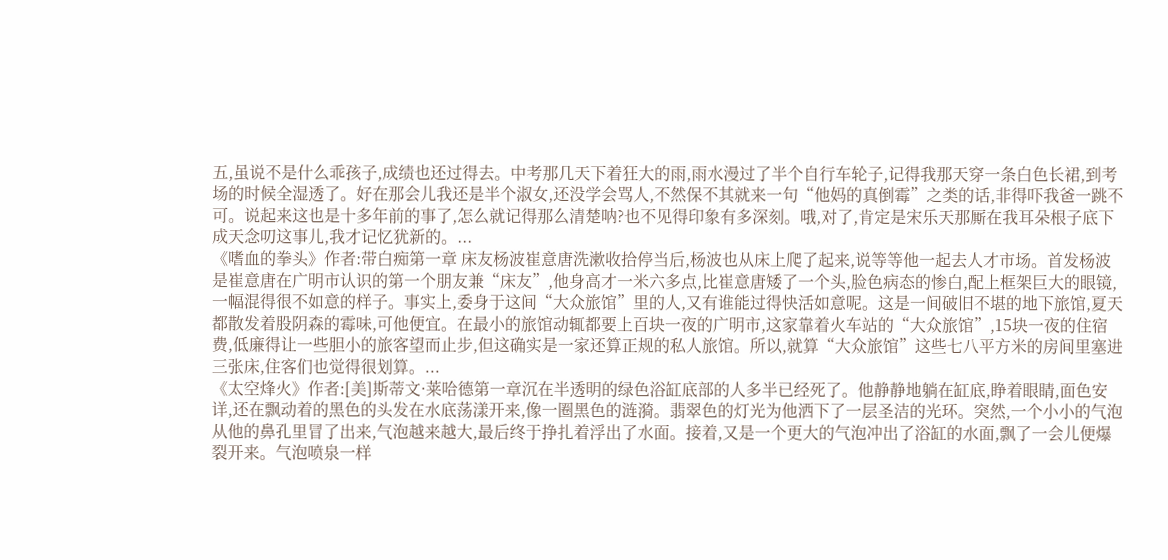五,虽说不是什么乖孩子,成绩也还过得去。中考那几天下着狂大的雨,雨水漫过了半个自行车轮子,记得我那天穿一条白色长裙,到考场的时候全湿透了。好在那会儿我还是半个淑女,还没学会骂人,不然保不其就来一句“他妈的真倒霉”之类的话,非得吓我爸一跳不可。说起来这也是十多年前的事了,怎么就记得那么清楚呐?也不见得印象有多深刻。哦,对了,肯定是宋乐天那厮在我耳朵根子底下成天念叨这事儿,我才记忆犹新的。...
《嗜血的拳头》作者:带白痴第一章 床友杨波崔意唐洗漱收拾停当后,杨波也从床上爬了起来,说等等他一起去人才市场。首发杨波是崔意唐在广明市认识的第一个朋友兼“床友”,他身高才一米六多点,比崔意唐矮了一个头,脸色病态的惨白,配上框架巨大的眼镜,一幅混得很不如意的样子。事实上,委身于这间“大众旅馆”里的人,又有谁能过得快活如意呢。这是一间破旧不堪的地下旅馆,夏天都散发着股阴森的霉味,可他便宜。在最小的旅馆动辄都要上百块一夜的广明市,这家靠着火车站的“大众旅馆”,15块一夜的住宿费,低廉得让一些胆小的旅客望而止步,但这确实是一家还算正规的私人旅馆。所以,就算“大众旅馆”这些七八平方米的房间里塞进三张床,住客们也觉得很划算。...
《太空烽火》作者:[美]斯蒂文·莱哈德第一章沉在半透明的绿色浴缸底部的人多半已经死了。他静静地躺在缸底,睁着眼睛,面色安详,还在飘动着的黑色的头发在水底荡漾开来,像一圈黑色的涟漪。翡翠色的灯光为他洒下了一层圣洁的光环。突然,一个小小的气泡从他的鼻孔里冒了出来,气泡越来越大,最后终于挣扎着浮出了水面。接着,又是一个更大的气泡冲出了浴缸的水面,飘了一会儿便爆裂开来。气泡喷泉一样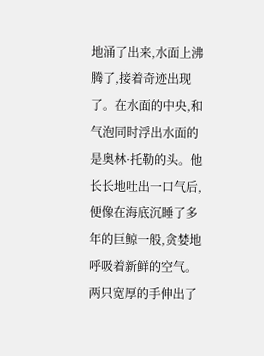地涌了出来,水面上沸腾了,接着奇迹出现了。在水面的中央,和气泡同时浮出水面的是奥林·托勒的头。他长长地吐出一口气后,便像在海底沉睡了多年的巨鲸一般,贪婪地呼吸着新鲜的空气。两只宽厚的手伸出了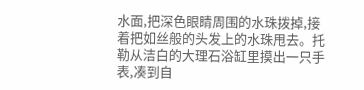水面,把深色眼睛周围的水珠拨掉,接着把如丝般的头发上的水珠甩去。托勒从洁白的大理石浴缸里摸出一只手表,凑到自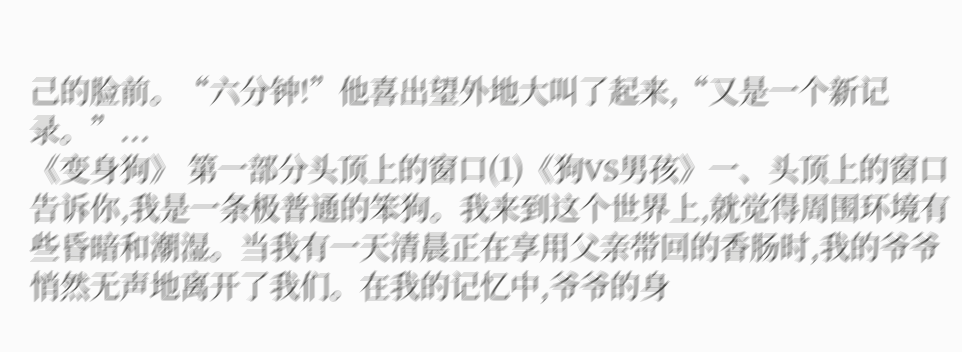己的脸前。“六分钟!”他喜出望外地大叫了起来,“又是一个新记录。”...
《变身狗》 第一部分头顶上的窗口(1)《狗VS男孩》一、头顶上的窗口告诉你,我是一条极普通的笨狗。我来到这个世界上,就觉得周围环境有些昏暗和潮湿。当我有一天清晨正在享用父亲带回的香肠时,我的爷爷悄然无声地离开了我们。在我的记忆中,爷爷的身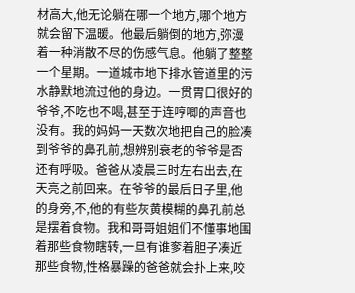材高大,他无论躺在哪一个地方,哪个地方就会留下温暖。他最后躺倒的地方,弥漫着一种消散不尽的伤感气息。他躺了整整一个星期。一道城市地下排水管道里的污水静默地流过他的身边。一贯胃口很好的爷爷,不吃也不喝,甚至于连哼唧的声音也没有。我的妈妈一天数次地把自己的脸凑到爷爷的鼻孔前,想辨别衰老的爷爷是否还有呼吸。爸爸从凌晨三时左右出去,在天亮之前回来。在爷爷的最后日子里,他的身旁,不,他的有些灰黄模糊的鼻孔前总是摆着食物。我和哥哥姐姐们不懂事地围着那些食物瞎转,一旦有谁奓着胆子凑近那些食物,性格暴躁的爸爸就会扑上来,咬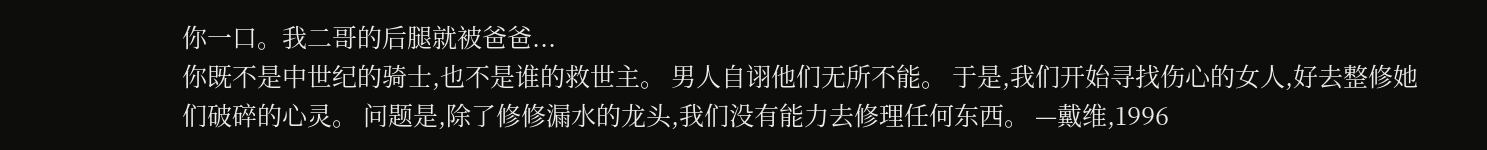你一口。我二哥的后腿就被爸爸...
你既不是中世纪的骑士,也不是谁的救世主。 男人自诩他们无所不能。 于是,我们开始寻找伤心的女人,好去整修她们破碎的心灵。 问题是,除了修修漏水的龙头,我们没有能力去修理任何东西。 —戴维,1996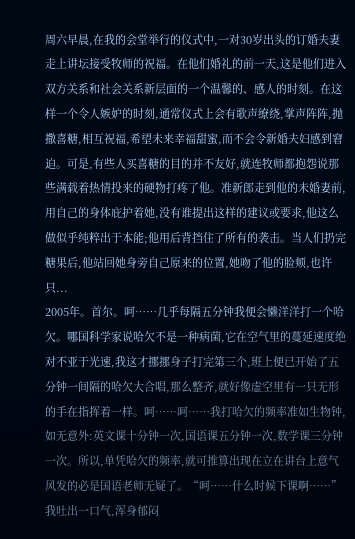周六早晨,在我的会堂举行的仪式中,一对30岁出头的订婚夫妻走上讲坛接受牧师的祝福。在他们婚礼的前一天,这是他们进入双方关系和社会关系新层面的一个温馨的、感人的时刻。在这样一个令人嫉妒的时刻,通常仪式上会有歌声缭绕,掌声阵阵,抛撒喜糖,相互祝福,希望未来幸福甜蜜,而不会令新婚夫妇感到窘迫。可是,有些人买喜糖的目的并不友好,就连牧师都抱怨说那些满载着热情投来的硬物打疼了他。准新郎走到他的未婚妻前,用自己的身体庇护着她,没有谁提出这样的建议或要求,他这么做似乎纯粹出于本能;他用后背挡住了所有的袭击。当人们扔完糖果后,他站回她身旁自己原来的位置,她吻了他的脸颊,也许只...
2005年。首尔。呵……几乎每隔五分钟我便会懒洋洋打一个哈欠。哪国科学家说哈欠不是一种病菌,它在空气里的蔓延速度绝对不亚于光速,我这才挪挪身子打完第三个,班上便已开始了五分钟一间隔的哈欠大合唱,那么整齐,就好像虚空里有一只无形的手在指挥着一样。呵……呵……我打哈欠的频率准如生物钟,如无意外:英文课十分钟一次,国语课五分钟一次,数学课三分钟一次。所以,单凭哈欠的频率,就可推算出现在立在讲台上意气风发的必是国语老师无疑了。“呵……什么时候下课啊……”我吐出一口气,浑身郁闷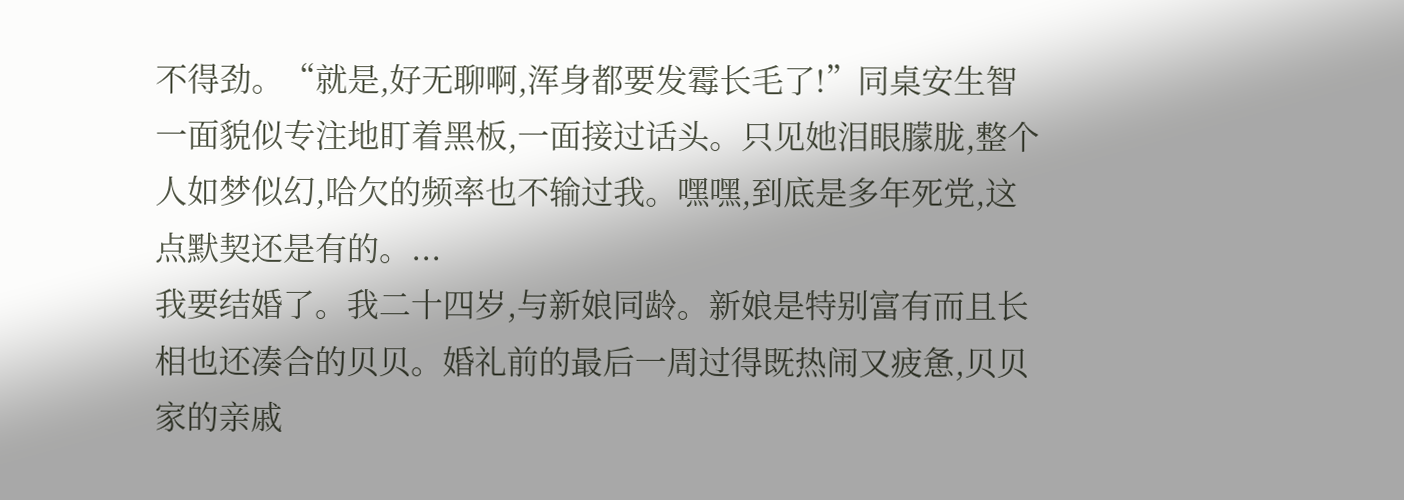不得劲。“就是,好无聊啊,浑身都要发霉长毛了!”同桌安生智一面貌似专注地盯着黑板,一面接过话头。只见她泪眼朦胧,整个人如梦似幻,哈欠的频率也不输过我。嘿嘿,到底是多年死党,这点默契还是有的。...
我要结婚了。我二十四岁,与新娘同龄。新娘是特别富有而且长相也还凑合的贝贝。婚礼前的最后一周过得既热闹又疲惫,贝贝家的亲戚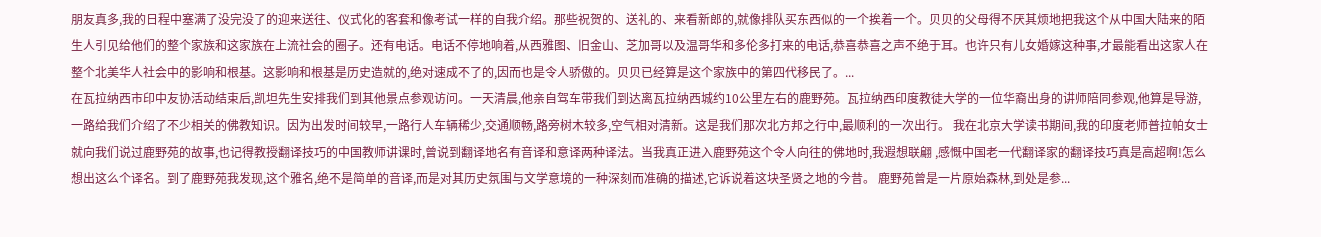朋友真多,我的日程中塞满了没完没了的迎来送往、仪式化的客套和像考试一样的自我介绍。那些祝贺的、送礼的、来看新郎的,就像排队买东西似的一个挨着一个。贝贝的父母得不厌其烦地把我这个从中国大陆来的陌生人引见给他们的整个家族和这家族在上流社会的圈子。还有电话。电话不停地响着,从西雅图、旧金山、芝加哥以及温哥华和多伦多打来的电话,恭喜恭喜之声不绝于耳。也许只有儿女婚嫁这种事,才最能看出这家人在整个北美华人社会中的影响和根基。这影响和根基是历史造就的,绝对速成不了的,因而也是令人骄傲的。贝贝已经算是这个家族中的第四代移民了。...
在瓦拉纳西市印中友协活动结束后,凯坦先生安排我们到其他景点参观访问。一天清晨,他亲自驾车带我们到达离瓦拉纳西城约10公里左右的鹿野苑。瓦拉纳西印度教徒大学的一位华裔出身的讲师陪同参观,他算是导游,一路给我们介绍了不少相关的佛教知识。因为出发时间较早,一路行人车辆稀少,交通顺畅,路旁树木较多,空气相对清新。这是我们那次北方邦之行中,最顺利的一次出行。 我在北京大学读书期间,我的印度老师普拉帕女士就向我们说过鹿野苑的故事,也记得教授翻译技巧的中国教师讲课时,曾说到翻译地名有音译和意译两种译法。当我真正进入鹿野苑这个令人向往的佛地时,我遐想联翩 ,感慨中国老一代翻译家的翻译技巧真是高超啊!怎么想出这么个译名。到了鹿野苑我发现,这个雅名,绝不是简单的音译,而是对其历史氛围与文学意境的一种深刻而准确的描述,它诉说着这块圣贤之地的今昔。 鹿野苑曾是一片原始森林,到处是参...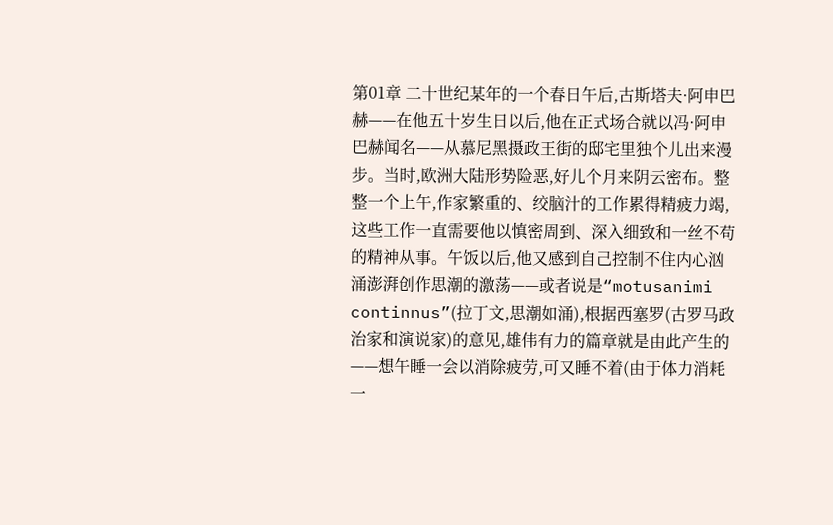第01章 二十世纪某年的一个春日午后,古斯塔夫·阿申巴赫——在他五十岁生日以后,他在正式场合就以冯·阿申巴赫闻名——从慕尼黑摄政王街的邸宅里独个儿出来漫步。当时,欧洲大陆形势险恶,好儿个月来阴云密布。整整一个上午,作家繁重的、绞脑汁的工作累得精疲力竭,这些工作一直需要他以慎密周到、深入细致和一丝不苟的精神从事。午饭以后,他又感到自己控制不住内心汹涌澎湃创作思潮的激荡——或者说是“motusanimi continnus”(拉丁文,思潮如涌),根据西塞罗(古罗马政治家和演说家)的意见,雄伟有力的篇章就是由此产生的——想午睡一会以消除疲劳,可又睡不着(由于体力消耗一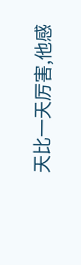天比一天厉害,他感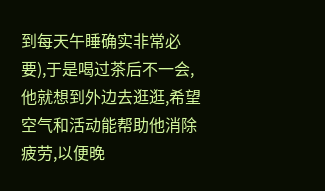到每天午睡确实非常必要),于是喝过茶后不一会,他就想到外边去逛逛,希望空气和活动能帮助他消除疲劳,以便晚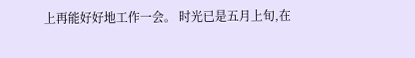上再能好好地工作一会。 时光已是五月上旬,在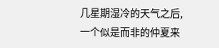几星期湿冷的天气之后,一个似是而非的仲夏来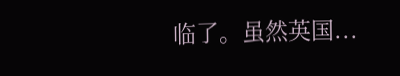临了。虽然英国...